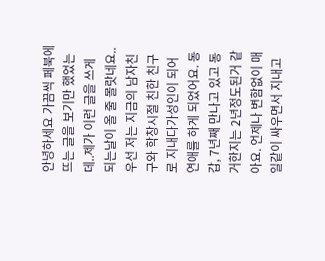안녕하세요 가끔씩 페북에 뜨는 글을 보기만 했었는데..제가 이런 글을 쓰게 되는날이 올 줄 몰랏네요.. 우선 저는 지금의 남자친구와 학창시절 친한 친구로 지내다가성인이 되어 연애를 하게 되었어요. 동갑, 7년째 만나고 있고 동거한지는 2년정도된거 같아요. 언제나 변함없이 매일같이 싸우면서 지내고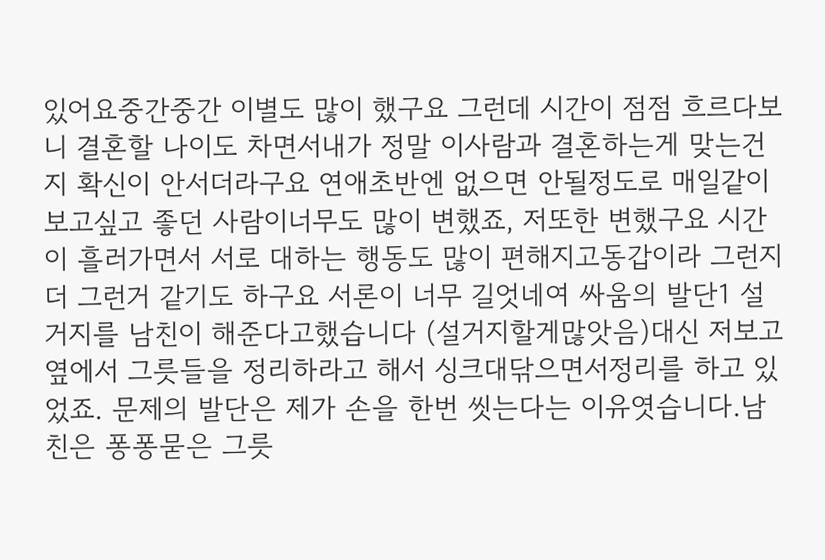있어요중간중간 이별도 많이 했구요 그런데 시간이 점점 흐르다보니 결혼할 나이도 차면서내가 정말 이사람과 결혼하는게 맞는건지 확신이 안서더라구요 연애초반엔 없으면 안될정도로 매일같이 보고싶고 좋던 사람이너무도 많이 변했죠, 저또한 변했구요 시간이 흘러가면서 서로 대하는 행동도 많이 편해지고동갑이라 그런지 더 그런거 같기도 하구요 서론이 너무 길엇네여 싸움의 발단1 설거지를 남친이 해준다고했습니다 (설거지할게많앗음)대신 저보고 옆에서 그릇들을 정리하라고 해서 싱크대닦으면서정리를 하고 있었죠. 문제의 발단은 제가 손을 한번 씻는다는 이유엿습니다.남친은 퐁퐁묻은 그릇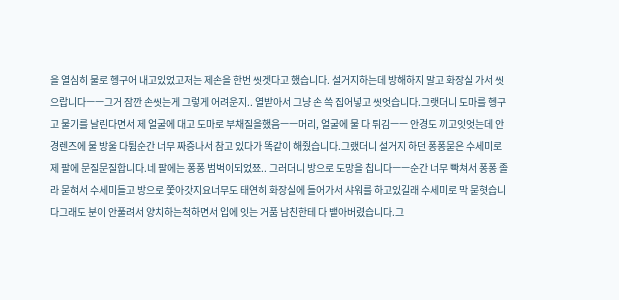을 열심히 물로 헹구어 내고있었고저는 제손을 한번 씻겟다고 했습니다. 설거지하는데 방해하지 말고 화장실 가서 씻으랍니다ㅡㅡ그거 잠깐 손씻는게 그렇게 어려운지.. 열받아서 그냥 손 쓱 집어넣고 씻엇습니다.그랫더니 도마를 헹구고 물기를 날린다면서 제 얼굴에 대고 도마로 부채질을했음ㅡㅡ머리, 얼굴에 물 다 튀김ㅡㅡ 안경도 끼고잇엇는데 안경렌즈에 물 방울 다튐순간 너무 짜증나서 참고 있다가 똑같이 해줬습니다.그랬더니 설거지 하던 퐁퐁묻은 수세미로 제 팔에 문질문질합니다.네 팔에는 퐁퐁 범벅이되었쬬.. 그러더니 방으로 도망을 칩니다ㅡㅡ순간 너무 빡쳐서 퐁퐁 졸라 묻혀서 수세미들고 방으로 쫓아갓지요너무도 태연히 화장실에 들어가서 샤워를 하고있길래 수세미로 막 묻혓습니다그래도 분이 안풀려서 양치하는척하면서 입에 잇는 거품 남친한테 다 뱉아버렸습니다.그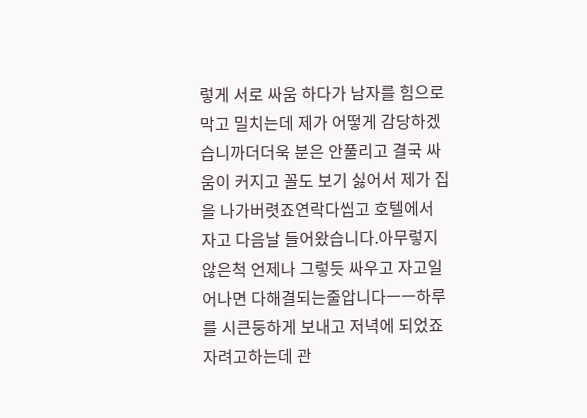렇게 서로 싸움 하다가 남자를 힘으로 막고 밀치는데 제가 어떻게 감당하겠습니까더더욱 분은 안풀리고 결국 싸움이 커지고 꼴도 보기 싫어서 제가 집을 나가버렷죠연락다씹고 호텔에서 자고 다음날 들어왔습니다.아무렇지 않은척 언제나 그렇듯 싸우고 자고일어나면 다해결되는줄압니다ㅡㅡ하루를 시큰둥하게 보내고 저녁에 되었죠자려고하는데 관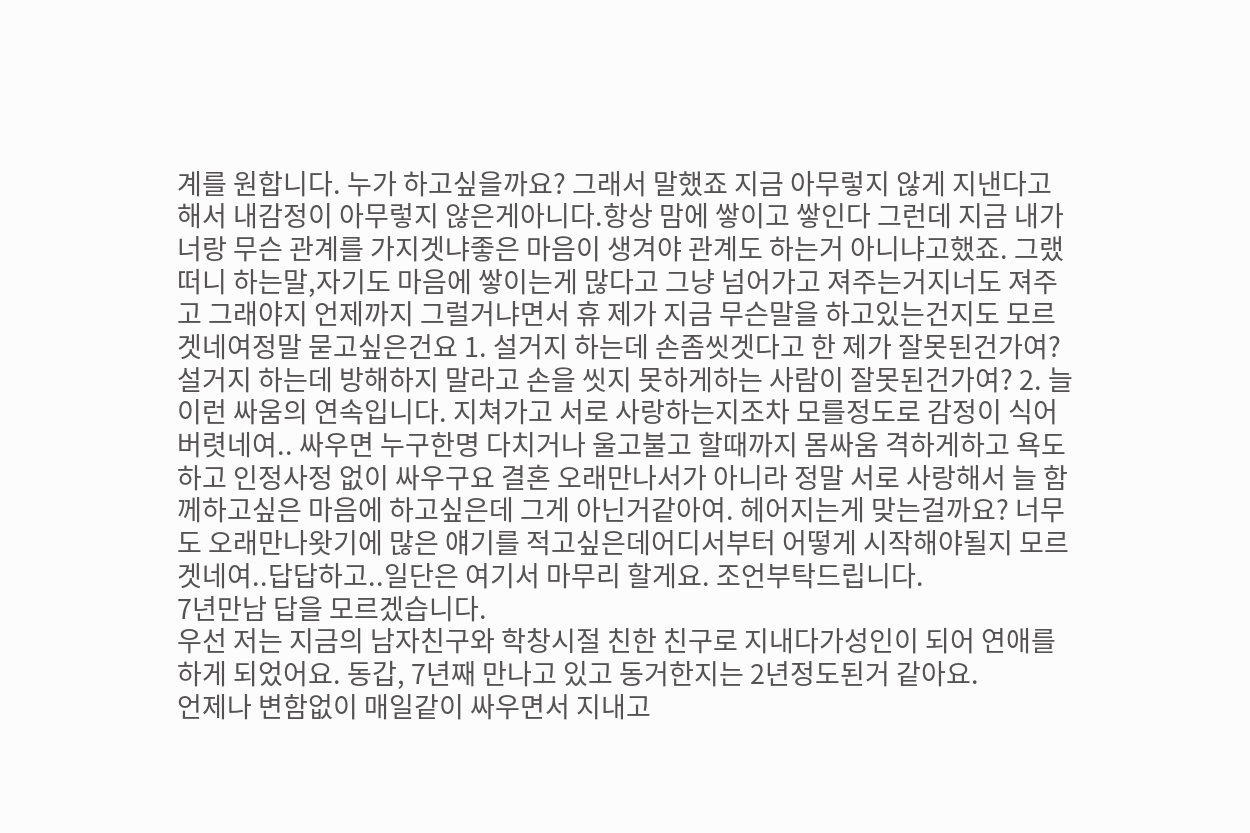계를 원합니다. 누가 하고싶을까요? 그래서 말했죠 지금 아무렇지 않게 지낸다고 해서 내감정이 아무렇지 않은게아니다.항상 맘에 쌓이고 쌓인다 그런데 지금 내가 너랑 무슨 관계를 가지겟냐좋은 마음이 생겨야 관계도 하는거 아니냐고했죠. 그랬떠니 하는말,자기도 마음에 쌓이는게 많다고 그냥 넘어가고 져주는거지너도 져주고 그래야지 언제까지 그럴거냐면서 휴 제가 지금 무슨말을 하고있는건지도 모르겟네여정말 묻고싶은건요 1. 설거지 하는데 손좀씻겟다고 한 제가 잘못된건가여? 설거지 하는데 방해하지 말라고 손을 씻지 못하게하는 사람이 잘못된건가여? 2. 늘 이런 싸움의 연속입니다. 지쳐가고 서로 사랑하는지조차 모를정도로 감정이 식어버렷네여.. 싸우면 누구한명 다치거나 울고불고 할때까지 몸싸움 격하게하고 욕도하고 인정사정 없이 싸우구요 결혼 오래만나서가 아니라 정말 서로 사랑해서 늘 함께하고싶은 마음에 하고싶은데 그게 아닌거같아여. 헤어지는게 맞는걸까요? 너무도 오래만나왓기에 많은 얘기를 적고싶은데어디서부터 어떻게 시작해야될지 모르겟네여..답답하고..일단은 여기서 마무리 할게요. 조언부탁드립니다.
7년만남 답을 모르겠습니다.
우선 저는 지금의 남자친구와 학창시절 친한 친구로 지내다가성인이 되어 연애를 하게 되었어요. 동갑, 7년째 만나고 있고 동거한지는 2년정도된거 같아요.
언제나 변함없이 매일같이 싸우면서 지내고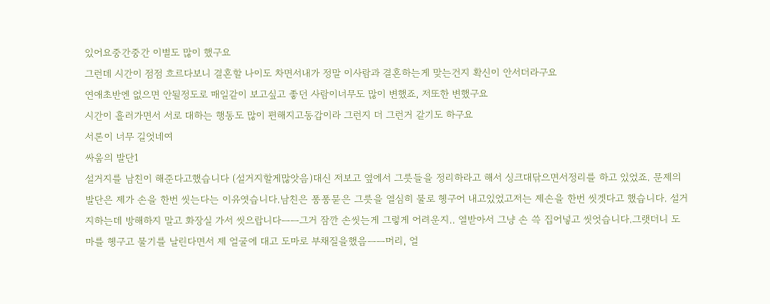있어요중간중간 이별도 많이 했구요
그런데 시간이 점점 흐르다보니 결혼할 나이도 차면서내가 정말 이사람과 결혼하는게 맞는건지 확신이 안서더라구요
연애초반엔 없으면 안될정도로 매일같이 보고싶고 좋던 사람이너무도 많이 변했죠, 저또한 변했구요
시간이 흘러가면서 서로 대하는 행동도 많이 편해지고동갑이라 그런지 더 그런거 같기도 하구요
서론이 너무 길엇네여
싸움의 발단1
설거지를 남친이 해준다고했습니다 (설거지할게많앗음)대신 저보고 옆에서 그릇들을 정리하라고 해서 싱크대닦으면서정리를 하고 있었죠. 문제의 발단은 제가 손을 한번 씻는다는 이유엿습니다.남친은 퐁퐁묻은 그릇을 열심히 물로 헹구어 내고있었고저는 제손을 한번 씻겟다고 했습니다. 설거지하는데 방해하지 말고 화장실 가서 씻으랍니다ㅡㅡ그거 잠깐 손씻는게 그렇게 어려운지.. 열받아서 그냥 손 쓱 집어넣고 씻엇습니다.그랫더니 도마를 헹구고 물기를 날린다면서 제 얼굴에 대고 도마로 부채질을했음ㅡㅡ머리, 얼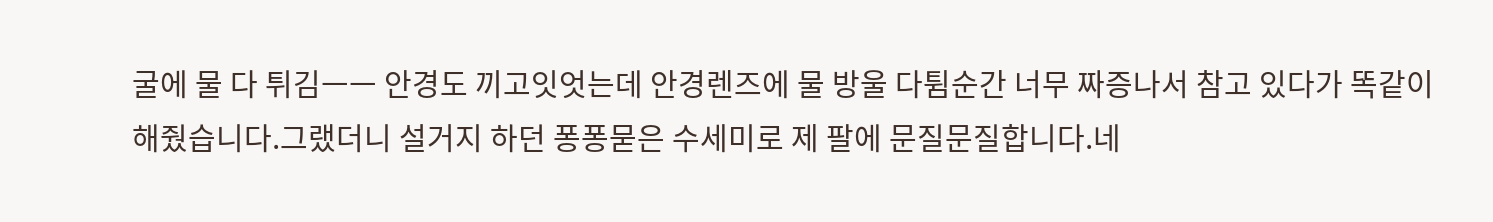굴에 물 다 튀김ㅡㅡ 안경도 끼고잇엇는데 안경렌즈에 물 방울 다튐순간 너무 짜증나서 참고 있다가 똑같이 해줬습니다.그랬더니 설거지 하던 퐁퐁묻은 수세미로 제 팔에 문질문질합니다.네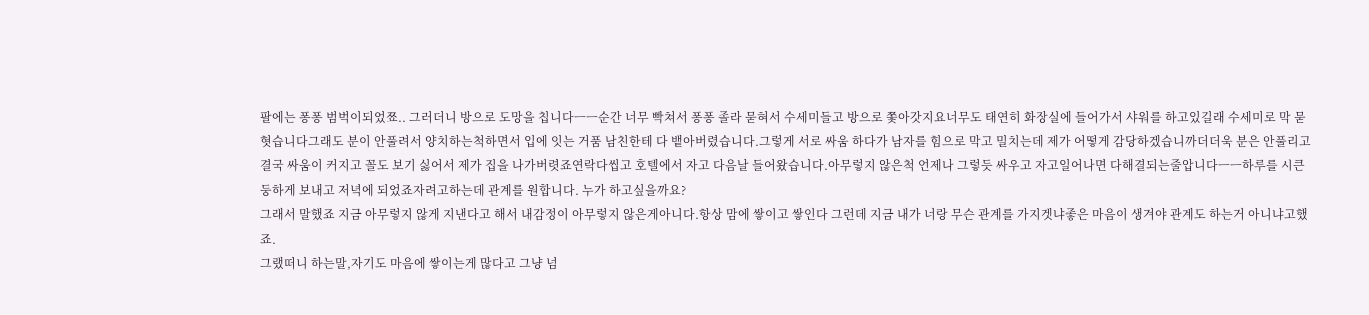팔에는 퐁퐁 범벅이되었쬬.. 그러더니 방으로 도망을 칩니다ㅡㅡ순간 너무 빡쳐서 퐁퐁 졸라 묻혀서 수세미들고 방으로 쫓아갓지요너무도 태연히 화장실에 들어가서 샤워를 하고있길래 수세미로 막 묻혓습니다그래도 분이 안풀려서 양치하는척하면서 입에 잇는 거품 남친한테 다 뱉아버렸습니다.그렇게 서로 싸움 하다가 남자를 힘으로 막고 밀치는데 제가 어떻게 감당하겠습니까더더욱 분은 안풀리고 결국 싸움이 커지고 꼴도 보기 싫어서 제가 집을 나가버렷죠연락다씹고 호텔에서 자고 다음날 들어왔습니다.아무렇지 않은척 언제나 그렇듯 싸우고 자고일어나면 다해결되는줄압니다ㅡㅡ하루를 시큰둥하게 보내고 저녁에 되었죠자려고하는데 관계를 원합니다. 누가 하고싶을까요?
그래서 말했죠 지금 아무렇지 않게 지낸다고 해서 내감정이 아무렇지 않은게아니다.항상 맘에 쌓이고 쌓인다 그런데 지금 내가 너랑 무슨 관계를 가지겟냐좋은 마음이 생겨야 관계도 하는거 아니냐고했죠.
그랬떠니 하는말,자기도 마음에 쌓이는게 많다고 그냥 넘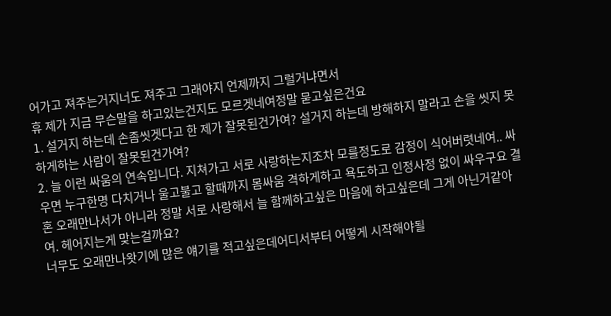어가고 져주는거지너도 져주고 그래야지 언제까지 그럴거냐면서
휴 제가 지금 무슨말을 하고있는건지도 모르겟네여정말 묻고싶은건요
1. 설거지 하는데 손좀씻겟다고 한 제가 잘못된건가여? 설거지 하는데 방해하지 말라고 손을 씻지 못하게하는 사람이 잘못된건가여?
2. 늘 이런 싸움의 연속입니다. 지쳐가고 서로 사랑하는지조차 모를정도로 감정이 식어버렷네여.. 싸우면 누구한명 다치거나 울고불고 할때까지 몸싸움 격하게하고 욕도하고 인정사정 없이 싸우구요 결혼 오래만나서가 아니라 정말 서로 사랑해서 늘 함께하고싶은 마음에 하고싶은데 그게 아닌거같아여. 헤어지는게 맞는걸까요?
너무도 오래만나왓기에 많은 얘기를 적고싶은데어디서부터 어떻게 시작해야될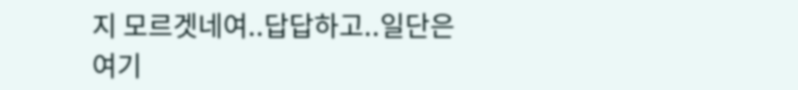지 모르겟네여..답답하고..일단은 여기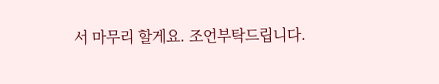서 마무리 할게요. 조언부탁드립니다.